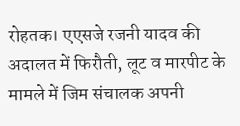रोहतक। एएसजे रजनी यादव की अदालत में फिरौती, लूट व मारपीट के मामले में जिम संचालक अपनी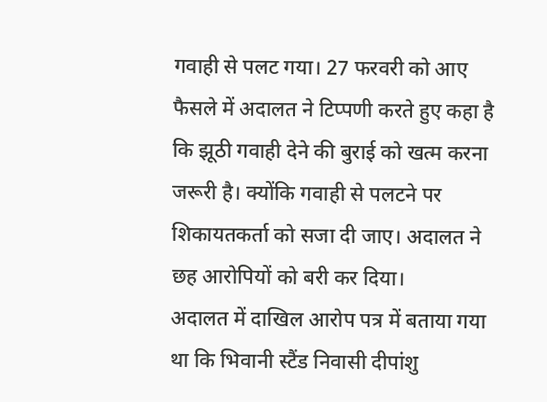गवाही से पलट गया। 27 फरवरी को आए फैसले में अदालत ने टिप्पणी करते हुए कहा है कि झूठी गवाही देने की बुराई को खत्म करना जरूरी है। क्योंकि गवाही से पलटने पर शिकायतकर्ता को सजा दी जाए। अदालत ने छह आरोपियों को बरी कर दिया।
अदालत में दाखिल आरोप पत्र में बताया गया था कि भिवानी स्टैंड निवासी दीपांशु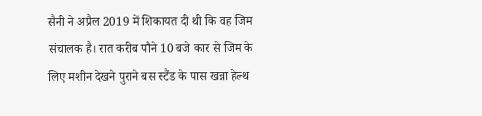सैनी ने अप्रैल 2019 में शिकायत दी थी कि वह जिम संचालक है। रात करीब पौने 10 बजे कार से जिम के लिए मशीन देखने पुराने बस स्टैंड के पास खन्ना हेल्थ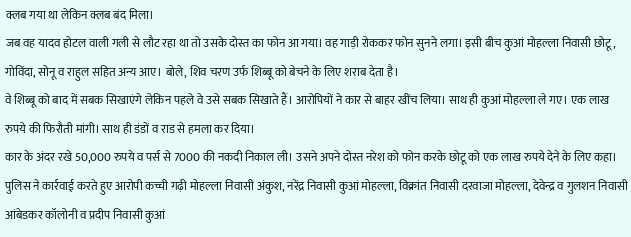क्लब गया था लेकिन क्लब बंद मिला।
जब वह यादव होटल वाली गली से लौट रहा था तो उसके दोस्त का फोन आ गया। वह गाड़ी रोककर फोन सुनने लगा। इसी बीच कुआं मोहल्ला निवासी छोटू, गोविंदा, सोनू व राहुल सहित अन्य आए। बोले, शिव चरण उर्फ शिब्बू को बेचने के लिए शराब देता है।
वे शिब्बू को बाद में सबक सिखाएंगे लेकिन पहले वे उसे सबक सिखाते हैं। आरोपियों ने कार से बाहर खींच लिया। साथ ही कुआं मोहल्ला ले गए। एक लाख रुपये की फिरौती मांगी। साथ ही डंडों व राड से हमला कर दिया।
कार के अंदर रखे 50,000 रुपये व पर्स से 7000 की नकदी निकाल ली। उसने अपने दोस्त नरेश को फोन करके छोटू को एक लाख रुपये देने के लिए कहा। पुलिस ने कार्रवाई करते हुए आरोपी कच्ची गढ़ी मोहल्ला निवासी अंकुश, नरेंद्र निवासी कुआं मोहल्ला, विक्रांत निवासी दरवाजा मोहल्ला, देवेन्द्र व गुलशन निवासी आंबेडकर कॉलोनी व प्रदीप निवासी कुआं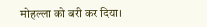मोहल्ला को बरी कर दिया।